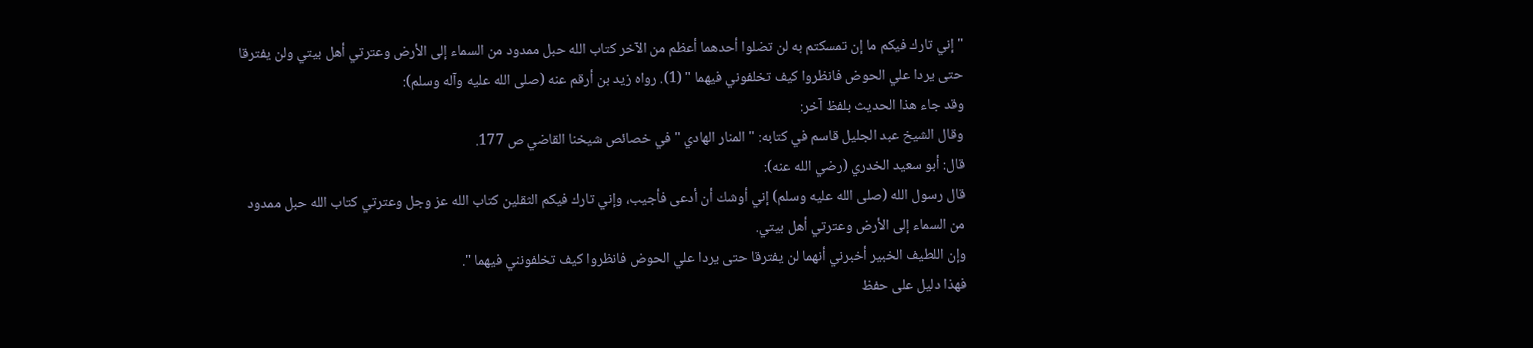" إني تارك فيكم ما إن تمسكتم به لن تضلوا أحدهما أعظم من الآخر كتاب الله حبل ممدود من السماء إلى الأرض وعترتي أهل بيتي ولن يفترقا حتى يردا علي الحوض فانظروا كيف تخلفوني فيهما " (1). رواه زيد بن أرقم عنه (صلى الله عليه وآله وسلم):
وقد جاء هذا الحديث بلفظ آخر:
وقال الشيخ عبد الجليل قاسم في كتابه: " المنار الهادي " في خصائص شيخنا القاضي ص 177.
قال: أبو سعيد الخدري (رضي الله عنه):
قال رسول الله (صلى الله عليه وسلم) إني أوشك أن أدعى فأجيب، وإني تارك فيكم الثقلين كتاب الله عز وجل وعترتي كتاب الله حبل ممدود من السماء إلى الأرض وعترتي أهل بيتي.
وإن اللطيف الخبير أخبرني أنهما لن يفترقا حتى يردا علي الحوض فانظروا كيف تخلفونني فيهما ".
فهذا دليل على حفظ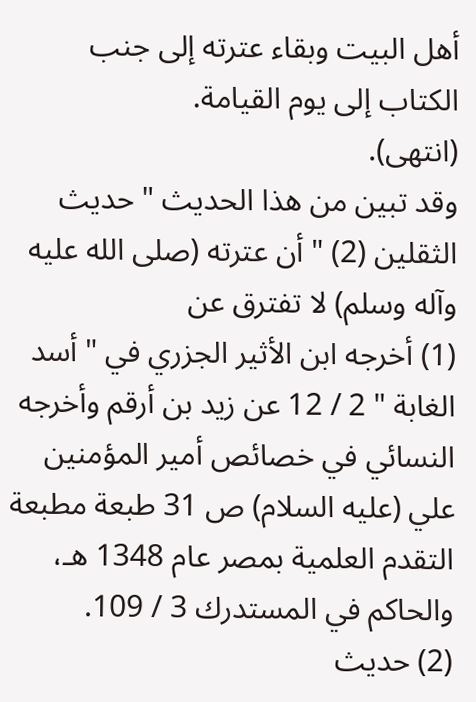أهل البيت وبقاء عترته إلى جنب الكتاب إلى يوم القيامة.
(انتهى).
وقد تبين من هذا الحديث " حديث الثقلين (2) " أن عترته (صلى الله عليه وآله وسلم) لا تفترق عن
(1) أخرجه ابن الأثير الجزري في " أسد الغابة " 2 / 12 عن زيد بن أرقم وأخرجه النسائي في خصائص أمير المؤمنين علي (عليه السلام) ص 31 طبعة مطبعة التقدم العلمية بمصر عام 1348 هـ، والحاكم في المستدرك 3 / 109.
(2) حديث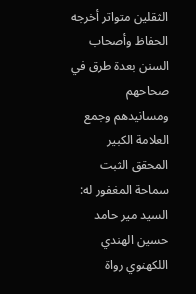الثقلين متواتر أخرجه الحفاظ وأصحاب السنن بعدة طرق في صحاحهم ومسانيدهم وجمع العلامة الكبير المحقق الثبت سماحة المغفور له: السيد مير حامد حسين الهندي اللكهنوي رواة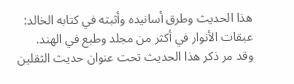هذا الحديث وطرق أسانيده وأثبته في كتابه الخالد:
عبقات الأنوار في أكثر من مجلد وطبع في الهند.
وقد مر ذكر هذا الحديث تحت عنوان حديث الثقلين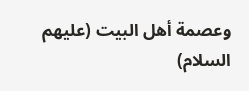وعصمة أهل البيت (عليهم السلام)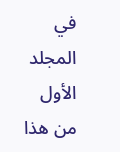في المجلد الأول من هذا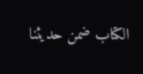الكتاب ضمن حديثنا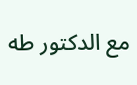مع الدكتور طه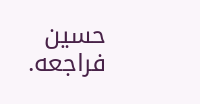حسين فراجعه.